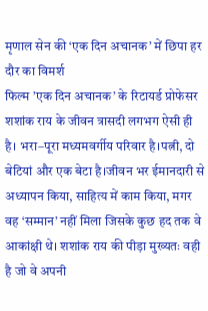मृणाल सेन की ‘एक दिन अचानक’ में छिपा हर दौर का विमर्श
फिल्म ’एक दिन अचानक’ के रिटायर्ड प्रोफेसर शशांक राय के जीवन त्रासदी लगभग ऐसी ही है। भरा–पूरा मध्यमवर्गीय परिवार है।पत्नी, दो बेटियां और एक बेटा है।जीवन भर ईमानदारी से अध्यापन किया, साहित्य में काम किया, मगर वह ‘सम्मान’ नहीं मिला जिसके कुछ हद तक वे आकांक्षी थे। शशांक राय की पीड़ा मुख्यतः वही है जो वे अपनी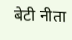बेटी नीता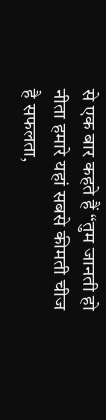से एक बार कहते हैं “तुम जानती हो नीता हमारे यहां सबसे कीमती चीज है सफलता,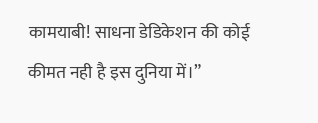कामयाबी! साधना डेडिकेशन की कोई कीमत नही है इस दुनिया में।”